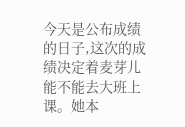今天是公布成绩的日子,这次的成绩决定着麦芽儿能不能去大班上课。她本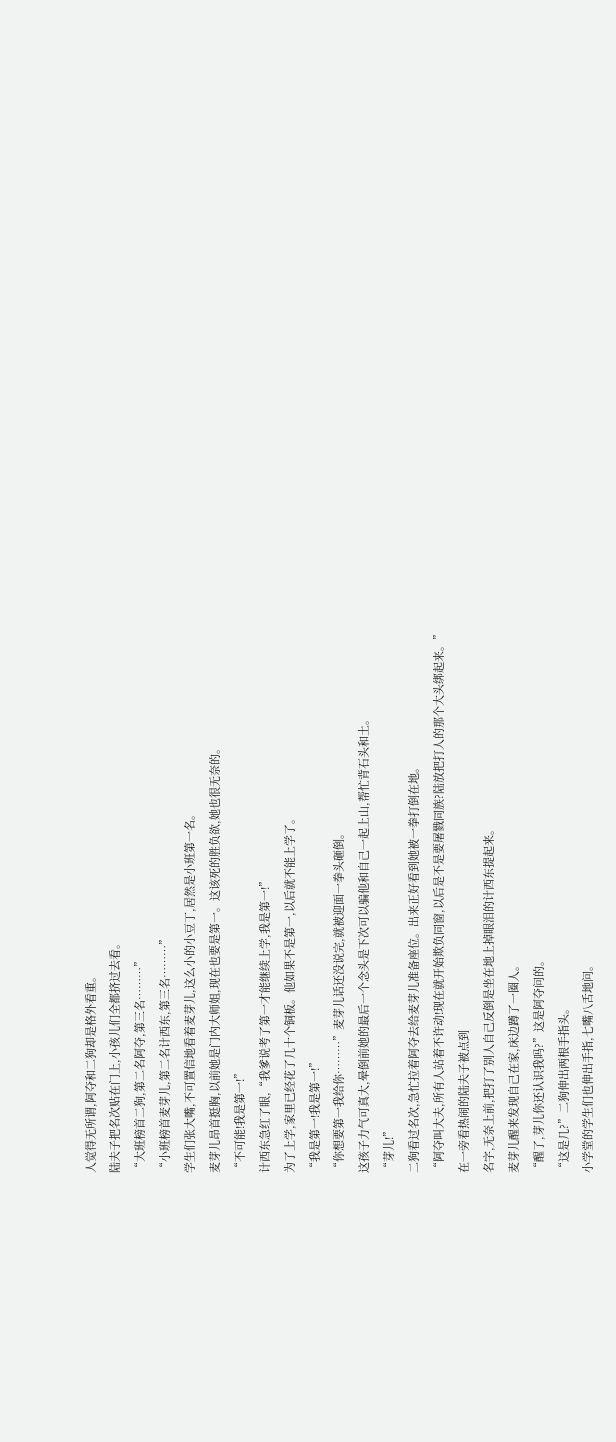人觉得无所谓,阿夺和二狗却是格外看重。
陆夫子把名次贴在门上,小孩儿们全都挤过去看。
“大班榜首二狗,第二名阿夺,第三名………”
“小班榜首麦芽儿,第二名计西东,第三名………”
学生们张大嘴,不可置信地看着麦芽儿,这么小的小豆丁,居然是小班第一名。
麦芽儿昂首挺胸,以前她是门内大师姐,现在也要是第一。这该死的胜负欲,她也很无奈的。
“不可能!我是第一!”
计西东急红了眼,“我爹说考了第一才能继续上学,我是第一!”
为了上学,家里已经花了几十个铜板。他如果不是第一,以后就不能上学了。
“我是第一!我是第一!”
“你想要第一我给你………”麦芽儿话还没说完,就被迎面一拳头砸倒。
这孩子力气可真大,晕倒前她的最后一个念头是下次可以骗他和自己一起上山,帮忙背石头和土。
“芽儿!”
二狗看过名次,急忙拉着阿夺去给麦芽儿准备座位。出来正好看到她被一拳打倒在地。
“阿夺叫大夫,所有人站着不许动!现在就开始欺负同窗,以后是不是要屠戮同族?陆放把打人的那个大头绑起来。”
在一旁看热闹的陆夫子被点到
名字,无奈上前,把打了别人自己反倒是坐在地上掉眼泪的计西东提起来。
麦芽儿醒来发现自己在家,床边蹲了一圈人。
“醒了,芽儿你还认识我吗?”这是阿夺问的。
“这是几?”二狗伸出两根手指头。
小学堂的学生们也伸出手指,七嘴八舌地问。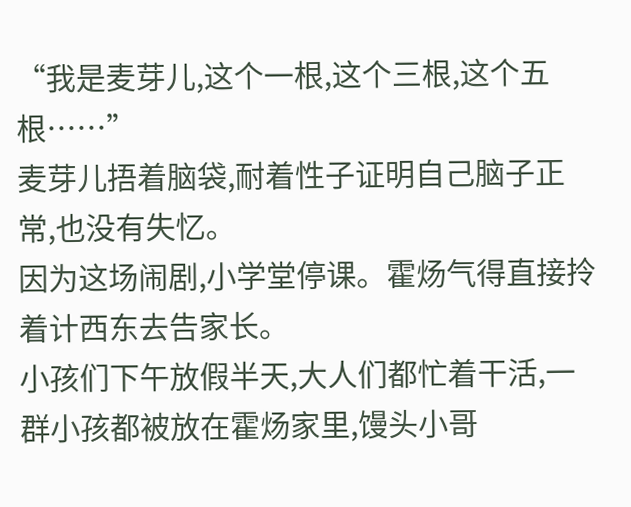“我是麦芽儿,这个一根,这个三根,这个五根……”
麦芽儿捂着脑袋,耐着性子证明自己脑子正常,也没有失忆。
因为这场闹剧,小学堂停课。霍炀气得直接拎着计西东去告家长。
小孩们下午放假半天,大人们都忙着干活,一群小孩都被放在霍炀家里,馒头小哥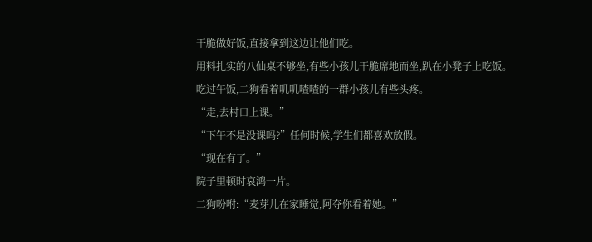干脆做好饭,直接拿到这边让他们吃。
用料扎实的八仙桌不够坐,有些小孩儿干脆席地而坐,趴在小凳子上吃饭。
吃过午饭,二狗看着叽叽喳喳的一群小孩儿有些头疼。
“走,去村口上课。”
“下午不是没课吗?”任何时候,学生们都喜欢放假。
“现在有了。”
院子里顿时哀鸿一片。
二狗吩咐:“麦芽儿在家睡觉,阿夺你看着她。”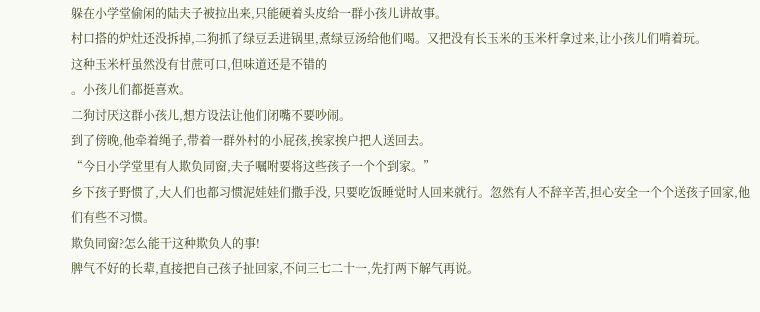躲在小学堂偷闲的陆夫子被拉出来,只能硬着头皮给一群小孩儿讲故事。
村口搭的炉灶还没拆掉,二狗抓了绿豆丢进锅里,煮绿豆汤给他们喝。又把没有长玉米的玉米杆拿过来,让小孩儿们啃着玩。
这种玉米杆虽然没有甘蔗可口,但味道还是不错的
。小孩儿们都挺喜欢。
二狗讨厌这群小孩儿,想方设法让他们闭嘴不要吵闹。
到了傍晚,他牵着绳子,带着一群外村的小屁孩,挨家挨户把人送回去。
“今日小学堂里有人欺负同窗,夫子嘱咐要将这些孩子一个个到家。”
乡下孩子野惯了,大人们也都习惯泥娃娃们撒手没, 只要吃饭睡觉时人回来就行。忽然有人不辞辛苦,担心安全一个个送孩子回家,他们有些不习惯。
欺负同窗?怎么能干这种欺负人的事!
脾气不好的长辈,直接把自己孩子扯回家,不问三七二十一,先打两下解气再说。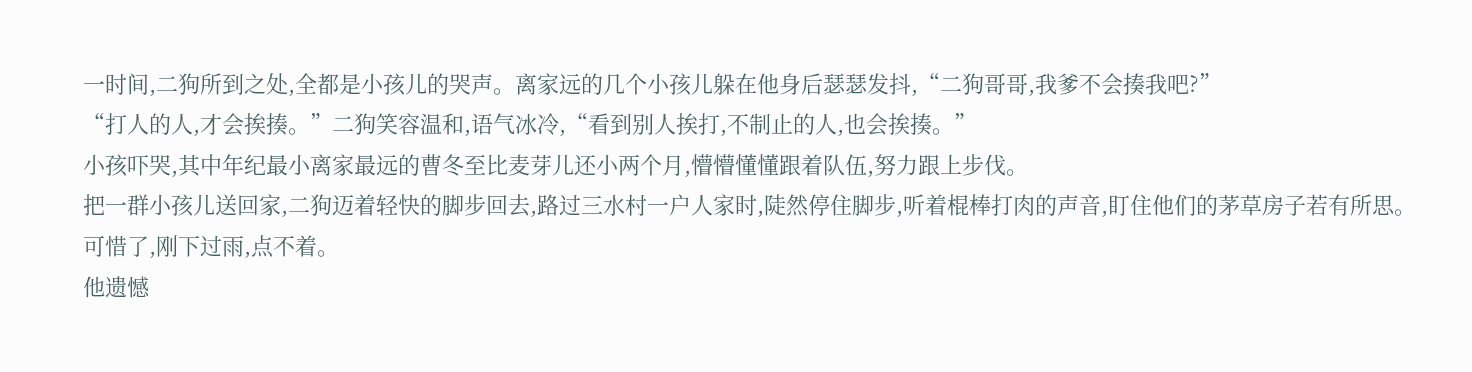一时间,二狗所到之处,全都是小孩儿的哭声。离家远的几个小孩儿躲在他身后瑟瑟发抖,“二狗哥哥,我爹不会揍我吧?”
“打人的人,才会挨揍。”二狗笑容温和,语气冰冷,“看到别人挨打,不制止的人,也会挨揍。”
小孩吓哭,其中年纪最小离家最远的曹冬至比麦芽儿还小两个月,懵懵懂懂跟着队伍,努力跟上步伐。
把一群小孩儿送回家,二狗迈着轻快的脚步回去,路过三水村一户人家时,陡然停住脚步,听着棍棒打肉的声音,盯住他们的茅草房子若有所思。
可惜了,刚下过雨,点不着。
他遗憾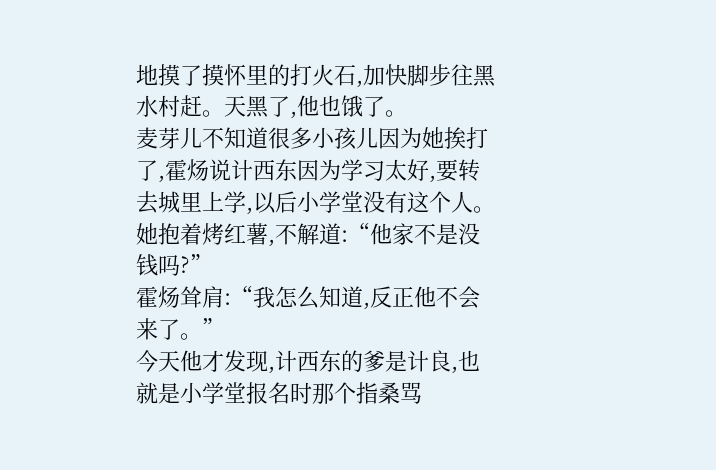地摸了摸怀里的打火石,加快脚步往黑水村赶。天黑了,他也饿了。
麦芽儿不知道很多小孩儿因为她挨打
了,霍炀说计西东因为学习太好,要转去城里上学,以后小学堂没有这个人。
她抱着烤红薯,不解道:“他家不是没钱吗?”
霍炀耸肩:“我怎么知道,反正他不会来了。”
今天他才发现,计西东的爹是计良,也就是小学堂报名时那个指桑骂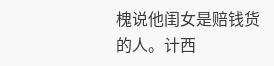槐说他闺女是赔钱货的人。计西